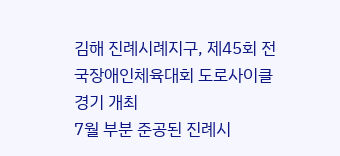김해 진례시례지구, 제45회 전국장애인체육대회 도로사이클 경기 개최
7월 부분 준공된 진례시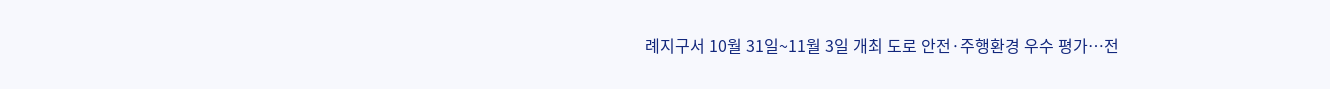례지구서 10월 31일~11월 3일 개최 도로 안전·주행환경 우수 평가…전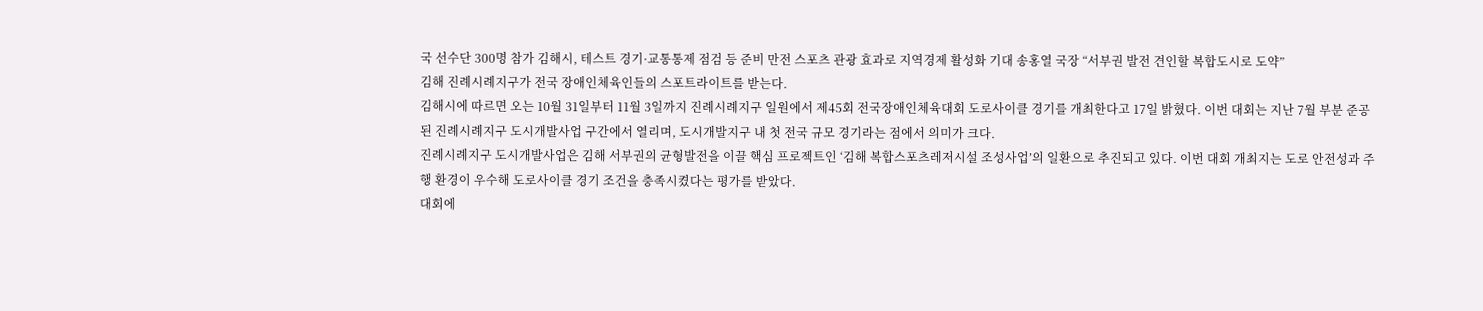국 선수단 300명 참가 김해시, 테스트 경기·교통통제 점검 등 준비 만전 스포츠 관광 효과로 지역경제 활성화 기대 송홍열 국장 “서부권 발전 견인할 복합도시로 도약”
김해 진례시례지구가 전국 장애인체육인들의 스포트라이트를 받는다.
김해시에 따르면 오는 10월 31일부터 11월 3일까지 진례시례지구 일원에서 제45회 전국장애인체육대회 도로사이클 경기를 개최한다고 17일 밝혔다. 이번 대회는 지난 7월 부분 준공된 진례시례지구 도시개발사업 구간에서 열리며, 도시개발지구 내 첫 전국 규모 경기라는 점에서 의미가 크다.
진례시례지구 도시개발사업은 김해 서부권의 균형발전을 이끌 핵심 프로젝트인 ‘김해 복합스포츠레저시설 조성사업’의 일환으로 추진되고 있다. 이번 대회 개최지는 도로 안전성과 주행 환경이 우수해 도로사이클 경기 조건을 충족시켰다는 평가를 받았다.
대회에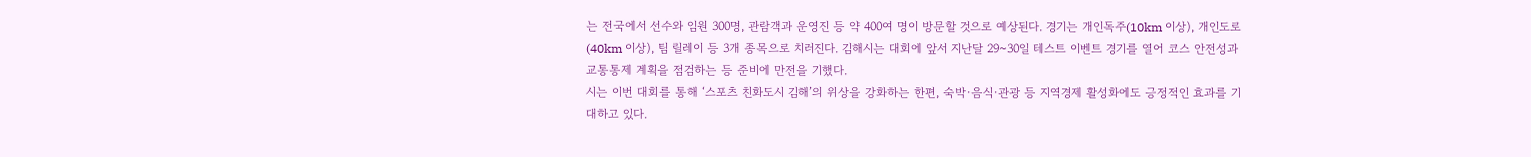는 전국에서 선수와 임원 300명, 관람객과 운영진 등 약 400여 명이 방문할 것으로 예상된다. 경기는 개인독주(10km 이상), 개인도로(40km 이상), 팀 릴레이 등 3개 종목으로 치러진다. 김해시는 대회에 앞서 지난달 29~30일 테스트 이벤트 경기를 열어 코스 안전성과 교통통제 계획을 점검하는 등 준비에 만전을 기했다.
시는 이번 대회를 통해 ‘스포츠 친화도시 김해’의 위상을 강화하는 한편, 숙박·음식·관광 등 지역경제 활성화에도 긍정적인 효과를 기대하고 있다.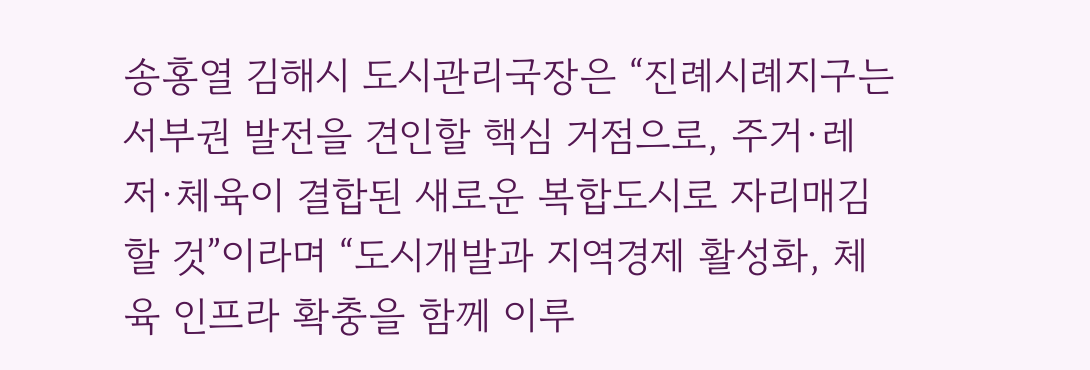송홍열 김해시 도시관리국장은 “진례시례지구는 서부권 발전을 견인할 핵심 거점으로, 주거·레저·체육이 결합된 새로운 복합도시로 자리매김할 것”이라며 “도시개발과 지역경제 활성화, 체육 인프라 확충을 함께 이루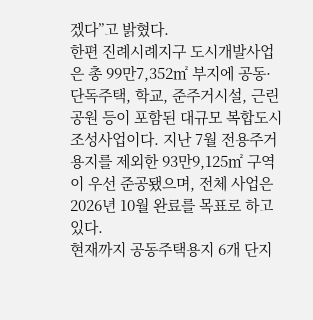겠다”고 밝혔다.
한편 진례시례지구 도시개발사업은 총 99만7,352㎡ 부지에 공동·단독주택, 학교, 준주거시설, 근린공원 등이 포함된 대규모 복합도시 조성사업이다. 지난 7월 전용주거용지를 제외한 93만9,125㎡ 구역이 우선 준공됐으며, 전체 사업은 2026년 10월 완료를 목표로 하고 있다.
현재까지 공동주택용지 6개 단지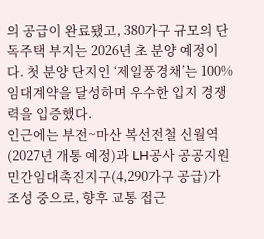의 공급이 완료됐고, 380가구 규모의 단독주택 부지는 2026년 초 분양 예정이다. 첫 분양 단지인 ‘제일풍경채’는 100% 임대계약을 달성하며 우수한 입지 경쟁력을 입증했다.
인근에는 부전~마산 복선전철 신월역(2027년 개통 예정)과 LH공사 공공지원민간임대촉진지구(4,290가구 공급)가 조성 중으로, 향후 교통 접근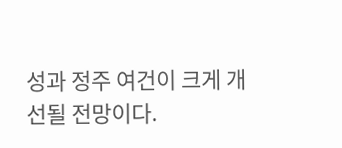성과 정주 여건이 크게 개선될 전망이다.